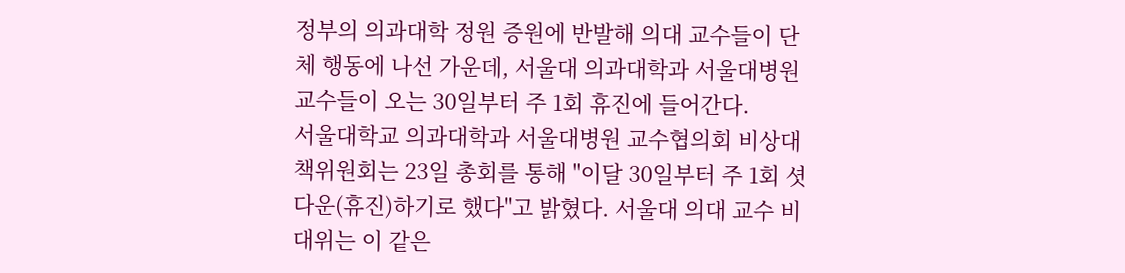정부의 의과대학 정원 증원에 반발해 의대 교수들이 단체 행동에 나선 가운데, 서울대 의과대학과 서울대병원 교수들이 오는 30일부터 주 1회 휴진에 들어간다.
서울대학교 의과대학과 서울대병원 교수협의회 비상대책위원회는 23일 총회를 통해 "이달 30일부터 주 1회 셧다운(휴진)하기로 했다"고 밝혔다. 서울대 의대 교수 비대위는 이 같은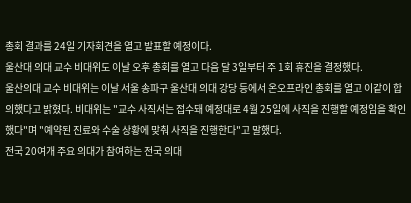총회 결과를 24일 기자회견을 열고 발표할 예정이다.
울산대 의대 교수 비대위도 이날 오후 총회를 열고 다음 달 3일부터 주 1회 휴진을 결정했다.
울산의대 교수 비대위는 이날 서울 송파구 울산대 의대 강당 등에서 온오프라인 총회를 열고 이같이 합의했다고 밝혔다. 비대위는 "교수 사직서는 접수돼 예정대로 4월 25일에 사직을 진행할 예정임을 확인했다"며 "예약된 진료와 수술 상황에 맞춰 사직을 진행한다"고 말했다.
전국 20여개 주요 의대가 참여하는 전국 의대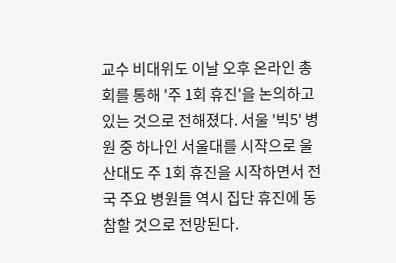교수 비대위도 이날 오후 온라인 총회를 통해 '주 1회 휴진'을 논의하고 있는 것으로 전해졌다. 서울 '빅5' 병원 중 하나인 서울대를 시작으로 울산대도 주 1회 휴진을 시작하면서 전국 주요 병원들 역시 집단 휴진에 동참할 것으로 전망된다.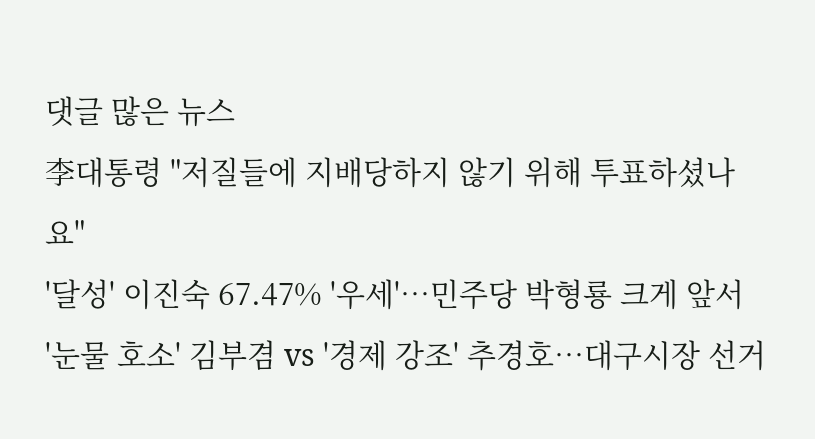댓글 많은 뉴스
李대통령 "저질들에 지배당하지 않기 위해 투표하셨나요"
'달성' 이진숙 67.47% '우세'…민주당 박형룡 크게 앞서
'눈물 호소' 김부겸 vs '경제 강조' 추경호…대구시장 선거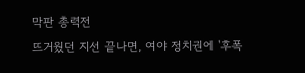막판 총력전
뜨거웠던 지선 끝나면, 여야 정치권에 '후폭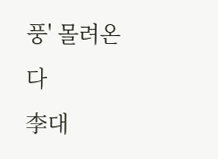풍' 몰려온다
李대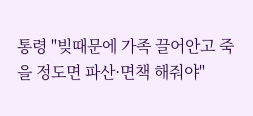통령 "빚때문에 가족 끌어안고 죽을 정도면 파산·면책 해줘야"